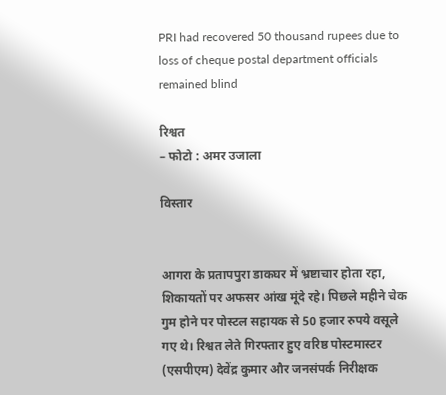PRI had recovered 50 thousand rupees due to loss of cheque postal department officials remained blind

रिश्वत
– फोटो : अमर उजाला

विस्तार


आगरा के प्रतापपुरा डाकघर में भ्रष्टाचार होता रहा, शिकायतों पर अफसर आंख मूंदे रहे। पिछले महीने चेक गुम होने पर पोस्टल सहायक से 50 हजार रुपये वसूले गए थे। रिश्वत लेते गिरफ्तार हुए वरिष्ठ पोस्टमास्टर (एसपीएम) देवेंद्र कुमार और जनसंपर्क निरीक्षक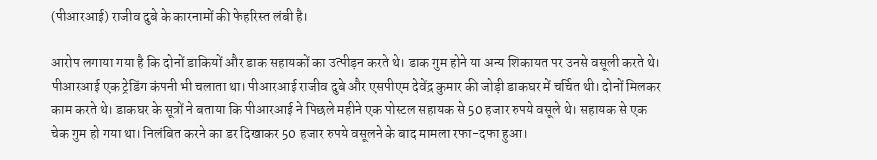(पीआरआई) राजीव दुबे के कारनामों की फेहरिस्त लंबी है।

आरोप लगाया गया है कि दोनों डाकियों और डाक सहायकों का उत्पीड़न करते थे। डाक गुम होने या अन्य शिकायत पर उनसे वसूली करते थे। पीआरआई एक ट्रेडिंग कंपनी भी चलाता था। पीआरआई राजीव दुबे और एसपीएम देवेंद्र कुमार की जोड़ी डाकघर में चर्चित थी। दोनों मिलकर काम करते थे। डाकघर के सूत्रों ने बताया कि पीआरआई ने पिछले महीने एक पोस्टल सहायक से 50 हजार रुपये वसूले थे। सहायक से एक चेक गुम हो गया था। निलंबित करने का डर दिखाकर 50 हजार रुपये वसूलने के बाद मामला रफा-दफा हुआ।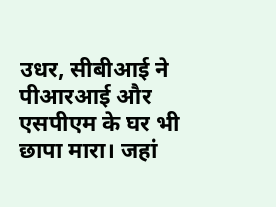उधर, सीबीआई ने पीआरआई और एसपीएम के घर भी छापा मारा। जहां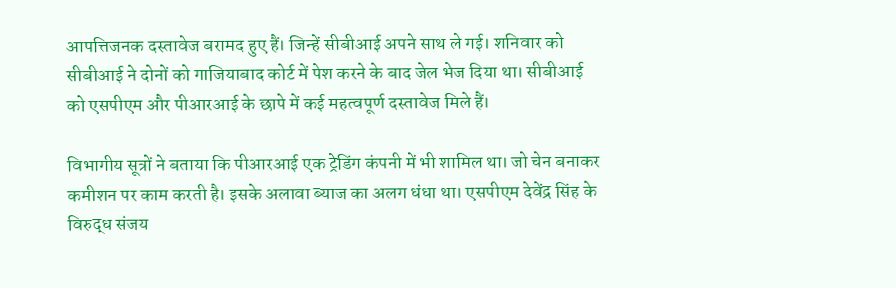आपत्तिजनक दस्तावेज बरामद हुए हैं। जिन्हें सीबीआई अपने साथ ले गई। शनिवार को सीबीआई ने दोनों को गाजियाबाद कोर्ट में पेश करने के बाद जेल भेज दिया था। सीबीआई को एसपीएम और पीआरआई के छापे में कई महत्वपूर्ण दस्तावेज मिले हैं।

विभागीय सूत्रों ने बताया कि पीआरआई एक ट्रेडिंग कंपनी में भी शामिल था। जो चेन बनाकर कमीशन पर काम करती है। इसके अलावा ब्याज का अलग धंधा था। एसपीएम देवेंद्र सिंह के विरुद्ध संजय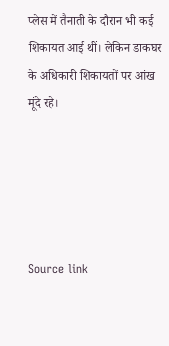प्लेस में तैनाती के दौरान भी कई शिकायत आई थीं। लेकिन डाकघर के अधिकारी शिकायतों पर आंख मूंदे रहे।





Source link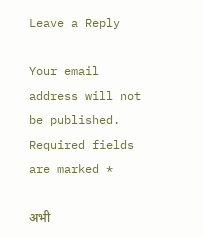Leave a Reply

Your email address will not be published. Required fields are marked *

अभी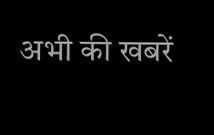अभी की खबरें